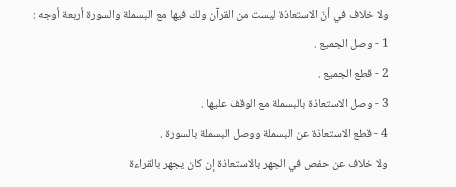ولا خلاف في أنّ الاستعاذة ليست من القرآن ولك فيها مع البسملة والسورة أربعة أوجه :
1 - وصل الجميع .
2 - قطع الجميع .
3 - وصل الاستعاذة بالبسملة مع الوقف عليها .
4 - قطع الاستعاذة عن البسملة ووصل البسملة بالسورة .
ولا خلاف عن حفص في الجهر بالاستعاذة إن كان يجهر بالقراءة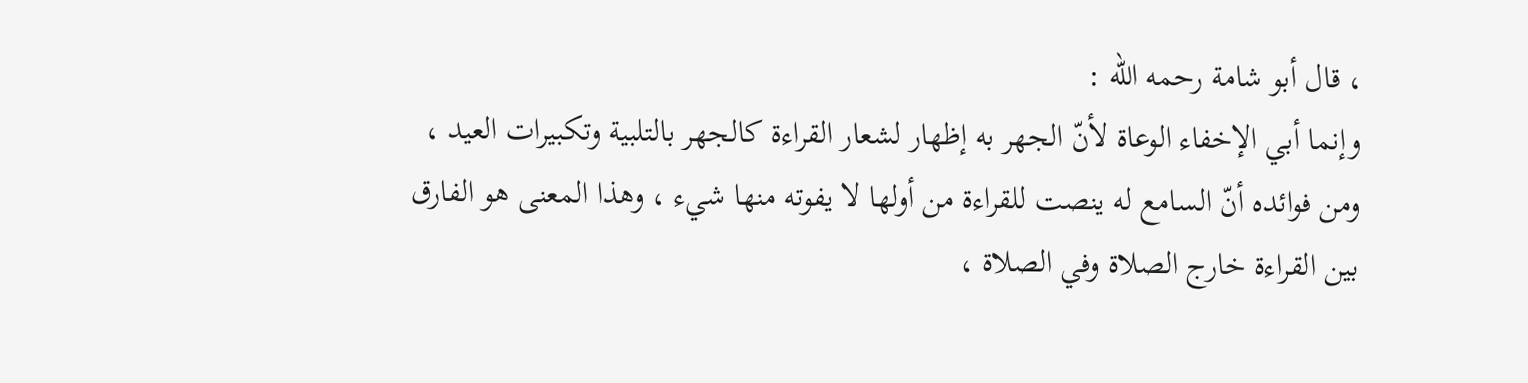، قال أبو شامة رحمه اللّه :
وإنما أبي الإخفاء الوعاة لأنّ الجهر به إظهار لشعار القراءة كالجهر بالتلبية وتكبيرات العيد ، ومن فوائده أنّ السامع له ينصت للقراءة من أولها لا يفوته منها شيء ، وهذا المعنى هو الفارق بين القراءة خارج الصلاة وفي الصلاة ،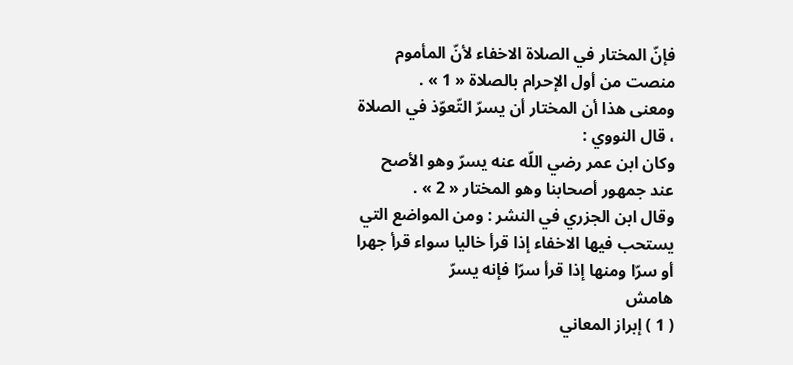فإنّ المختار في الصلاة الاخفاء لأنّ المأموم منصت من أول الإحرام بالصلاة « 1 » .
ومعنى هذا أن المختار أن يسرّ التّعوّذ في الصلاة ، قال النووي :
وكان ابن عمر رضي اللّه عنه يسرّ وهو الأصح عند جمهور أصحابنا وهو المختار « 2 » .
وقال ابن الجزري في النشر : ومن المواضع التي يستحب فيها الاخفاء إذا قرأ خاليا سواء قرأ جهرا أو سرّا ومنها إذا قرأ سرّا فإنه يسرّ
هامش
( 1 ) إبراز المعاني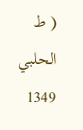( ط الحلبي 1349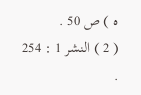ه ) ص 50 .
( 2 ) النشر 1 : 254 .